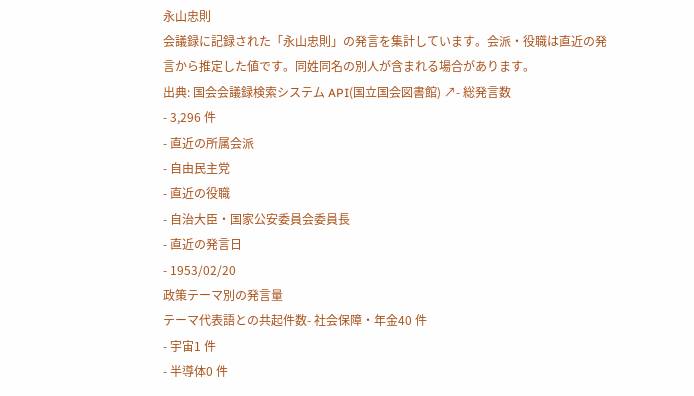永山忠則
会議録に記録された「永山忠則」の発言を集計しています。会派・役職は直近の発言から推定した値です。同姓同名の別人が含まれる場合があります。
出典: 国会会議録検索システム API(国立国会図書館) ↗- 総発言数
- 3,296 件
- 直近の所属会派
- 自由民主党
- 直近の役職
- 自治大臣・国家公安委員会委員長
- 直近の発言日
- 1953/02/20
政策テーマ別の発言量
テーマ代表語との共起件数- 社会保障・年金40 件
- 宇宙1 件
- 半導体0 件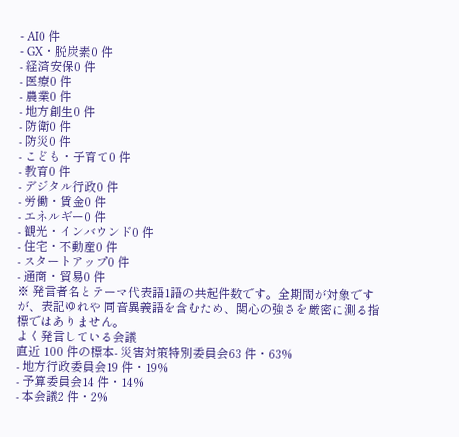- AI0 件
- GX・脱炭素0 件
- 経済安保0 件
- 医療0 件
- 農業0 件
- 地方創生0 件
- 防衛0 件
- 防災0 件
- こども・子育て0 件
- 教育0 件
- デジタル行政0 件
- 労働・賃金0 件
- エネルギー0 件
- 観光・インバウンド0 件
- 住宅・不動産0 件
- スタートアップ0 件
- 通商・貿易0 件
※ 発言者名とテーマ代表語1語の共起件数です。全期間が対象ですが、表記ゆれや 同音異義語を含むため、関心の強さを厳密に測る指標ではありません。
よく発言している会議
直近 100 件の標本- 災害対策特別委員会63 件・63%
- 地方行政委員会19 件・19%
- 予算委員会14 件・14%
- 本会議2 件・2%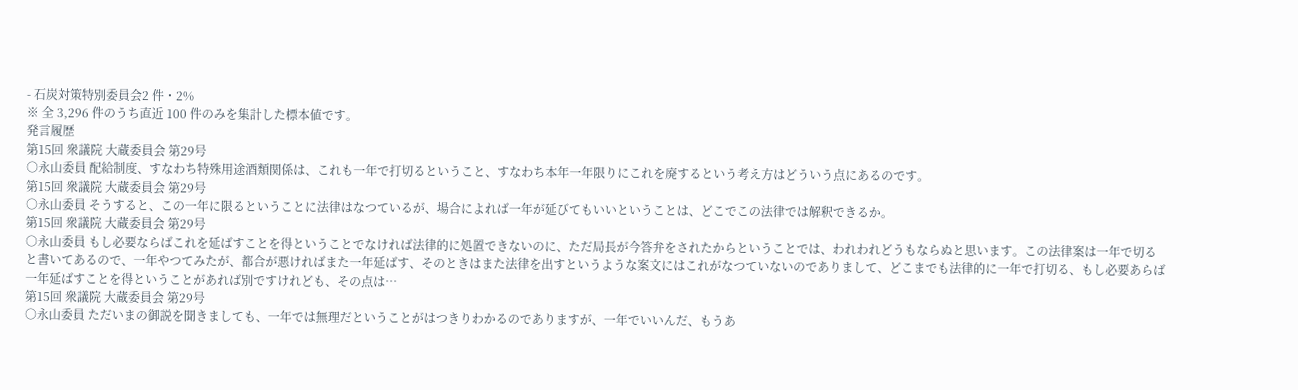- 石炭対策特別委員会2 件・2%
※ 全 3,296 件のうち直近 100 件のみを集計した標本値です。
発言履歴
第15回 衆議院 大蔵委員会 第29号
○永山委員 配給制度、すなわち特殊用途酒類関係は、これも一年で打切るということ、すなわち本年一年限りにこれを廃するという考え方はどういう点にあるのです。
第15回 衆議院 大蔵委員会 第29号
○永山委員 そうすると、この一年に限るということに法律はなつているが、場合によれば一年が延びてもいいということは、どこでこの法律では解釈できるか。
第15回 衆議院 大蔵委員会 第29号
○永山委員 もし必要ならばこれを延ばすことを得ということでなければ法律的に処置できないのに、ただ局長が今答弁をされたからということでは、われわれどうもならぬと思います。この法律案は一年で切ると書いてあるので、一年やつてみたが、都合が悪ければまた一年延ばす、そのときはまた法律を出すというような案文にはこれがなつていないのでありまして、どこまでも法律的に一年で打切る、もし必要あらば一年延ばすことを得ということがあれば別ですけれども、その点は…
第15回 衆議院 大蔵委員会 第29号
○永山委員 ただいまの御説を聞きましても、一年では無理だということがはつきりわかるのでありますが、一年でいいんだ、もうあ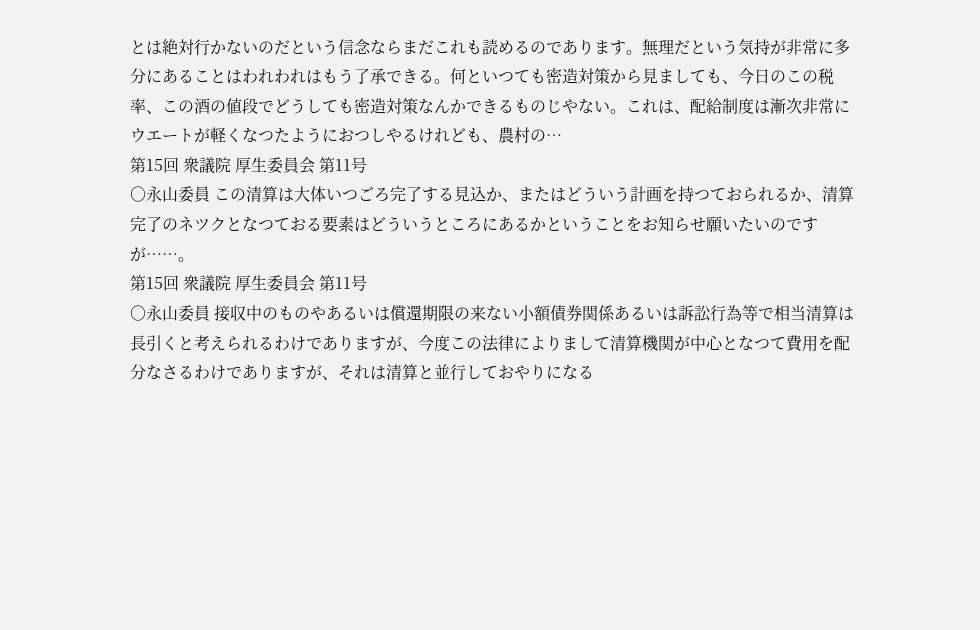とは絶対行かないのだという信念ならまだこれも読めるのであります。無理だという気持が非常に多分にあることはわれわれはもう了承できる。何といつても密造対策から見ましても、今日のこの税率、この酒の値段でどうしても密造対策なんかできるものじやない。これは、配給制度は漸次非常にウエートが軽くなつたようにおつしやるけれども、農村の…
第15回 衆議院 厚生委員会 第11号
○永山委員 この清算は大体いつごろ完了する見込か、またはどういう計画を持つておられるか、清算完了のネツクとなつておる要素はどういうところにあるかということをお知らせ願いたいのですが……。
第15回 衆議院 厚生委員会 第11号
○永山委員 接収中のものやあるいは償還期限の来ない小額債券関係あるいは訴訟行為等で相当清算は長引くと考えられるわけでありますが、今度この法律によりまして清算機関が中心となつて費用を配分なさるわけでありますが、それは清算と並行しておやりになる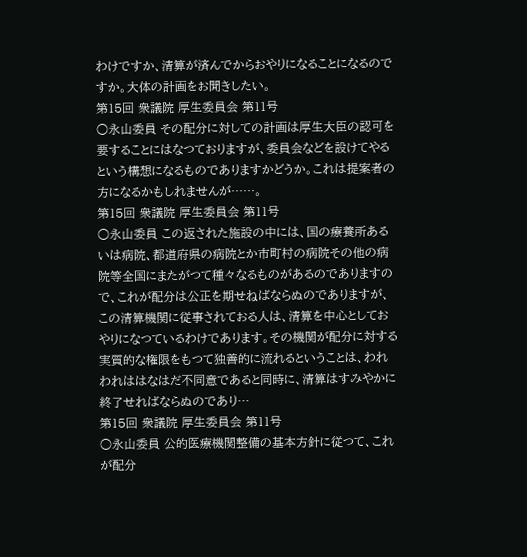わけですか、清算が済んでからおやりになることになるのですか。大体の計画をお聞きしたい。
第15回 衆議院 厚生委員会 第11号
○永山委員 その配分に対しての計画は厚生大臣の認可を要することにはなつておりますが、委員会などを設けてやるという構想になるものでありますかどうか。これは提案者の方になるかもしれませんが……。
第15回 衆議院 厚生委員会 第11号
○永山委員 この返された施設の中には、国の療養所あるいは病院、都道府県の病院とか市町村の病院その他の病院等全国にまたがつて種々なるものがあるのでありますので、これが配分は公正を期せねばならぬのでありますが、この清算機関に従事されておる人は、清算を中心としておやりになつているわけであります。その機関が配分に対する実質的な権限をもつて独善的に流れるということは、われわれははなはだ不同意であると同時に、清算はすみやかに終了せればならぬのであり…
第15回 衆議院 厚生委員会 第11号
○永山委員 公的医療機関整備の基本方針に従つて、これが配分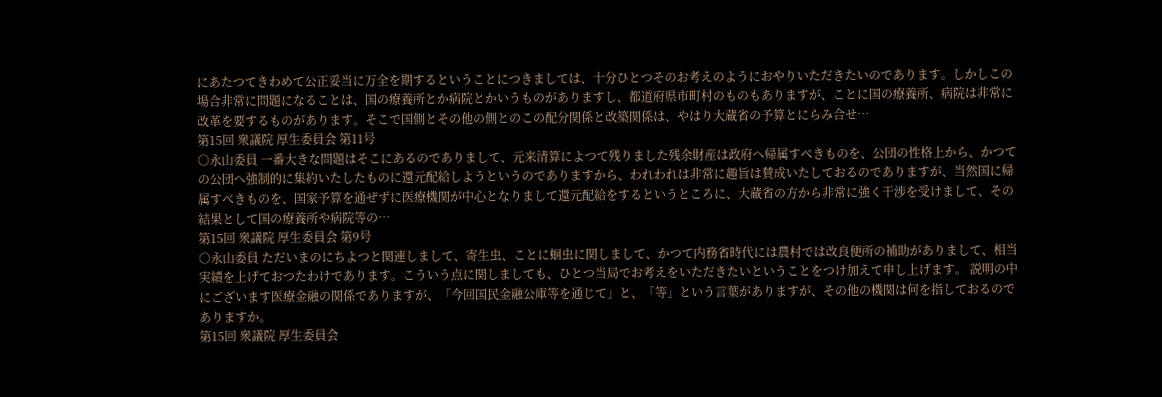にあたつてきわめて公正妥当に万全を期するということにつきましては、十分ひとつそのお考えのようにおやりいただきたいのであります。しかしこの場合非常に問題になることは、国の療養所とか病院とかいうものがありますし、都道府県市町村のものもありますが、ことに国の療養所、病院は非常に改革を要するものがあります。そこで国側とその他の側とのこの配分関係と改築関係は、やはり大蔵省の予算とにらみ合せ…
第15回 衆議院 厚生委員会 第11号
○永山委員 一番大きな問題はそこにあるのでありまして、元来清算によつて残りました残余財産は政府へ帰属すべきものを、公団の性格上から、かつての公団へ強制的に集約いたしたものに還元配給しようというのでありますから、われわれは非常に趣旨は賛成いたしておるのでありますが、当然国に帰属すべきものを、国家予算を通ぜずに医療機関が中心となりまして還元配給をするというところに、大蔵省の方から非常に強く干渉を受けまして、その結果として国の療養所や病院等の…
第15回 衆議院 厚生委員会 第9号
○永山委員 ただいまのにちよつと関連しまして、寄生虫、ことに蛔虫に関しまして、かつて内務省時代には農村では改良便所の補助がありまして、相当実績を上げておつたわけであります。こういう点に関しましても、ひとつ当局でお考えをいただきたいということをつけ加えて申し上げます。 説明の中にございます医療金融の関係でありますが、「今回国民金融公庫等を通じて」と、「等」という言葉がありますが、その他の機関は何を指しておるのでありますか。
第15回 衆議院 厚生委員会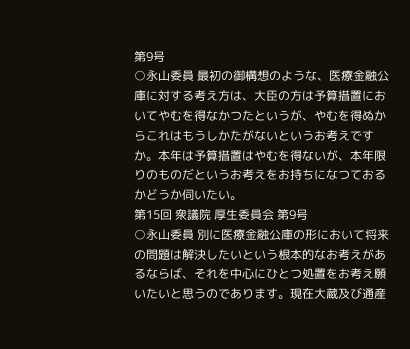第9号
○永山委員 最初の御構想のような、医療金融公庫に対する考え方は、大臣の方は予算措置においてやむを得なかつたというが、やむを得ぬからこれはもうしかたがないというお考えですか。本年は予算措置はやむを得ないが、本年限りのものだというお考えをお持ちになつておるかどうか伺いたい。
第15回 衆議院 厚生委員会 第9号
○永山委員 別に医療金融公庫の形において将来の問題は解決したいという根本的なお考えがあるならば、それを中心にひとつ処置をお考え願いたいと思うのであります。現在大蔵及び通産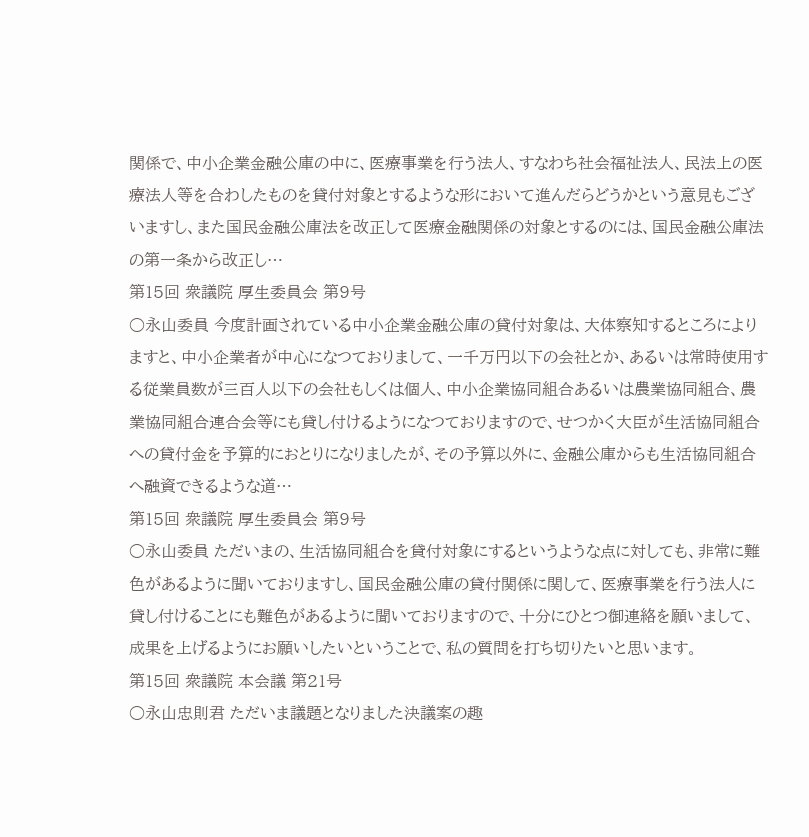関係で、中小企業金融公庫の中に、医療事業を行う法人、すなわち社会福祉法人、民法上の医療法人等を合わしたものを貸付対象とするような形において進んだらどうかという意見もございますし、また国民金融公庫法を改正して医療金融関係の対象とするのには、国民金融公庫法の第一条から改正し…
第15回 衆議院 厚生委員会 第9号
○永山委員 今度計画されている中小企業金融公庫の貸付対象は、大体察知するところによりますと、中小企業者が中心になつておりまして、一千万円以下の会社とか、あるいは常時使用する従業員数が三百人以下の会社もしくは個人、中小企業協同組合あるいは農業協同組合、農業協同組合連合会等にも貸し付けるようになつておりますので、せつかく大臣が生活協同組合への貸付金を予算的におとりになりましたが、その予算以外に、金融公庫からも生活協同組合へ融資できるような道…
第15回 衆議院 厚生委員会 第9号
○永山委員 ただいまの、生活協同組合を貸付対象にするというような点に対しても、非常に難色があるように聞いておりますし、国民金融公庫の貸付関係に関して、医療事業を行う法人に貸し付けることにも難色があるように聞いておりますので、十分にひとつ御連絡を願いまして、成果を上げるようにお願いしたいということで、私の質問を打ち切りたいと思います。
第15回 衆議院 本会議 第21号
○永山忠則君 ただいま議題となりました決議案の趣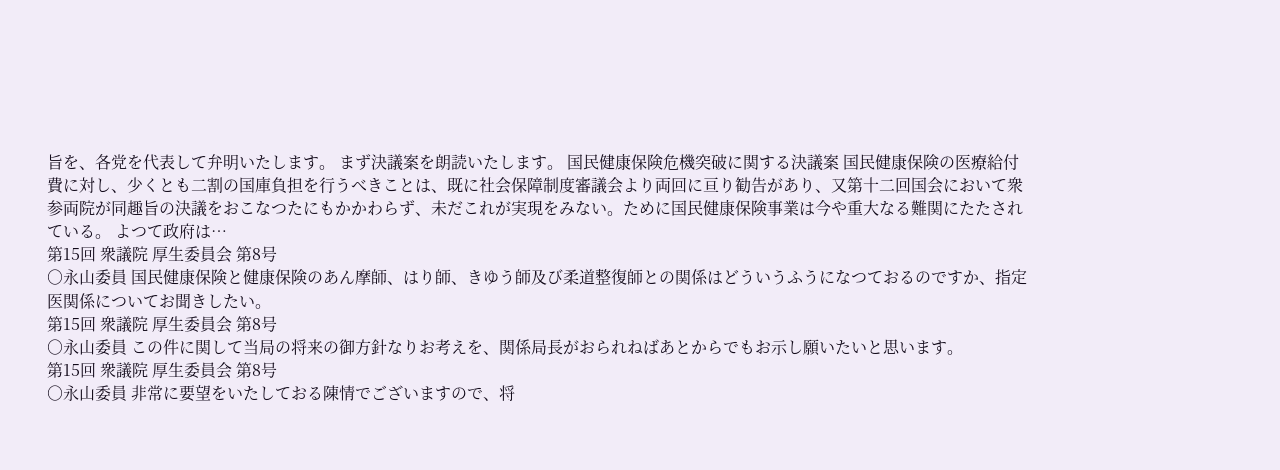旨を、各党を代表して弁明いたします。 まず決議案を朗読いたします。 国民健康保険危機突破に関する決議案 国民健康保険の医療給付費に対し、少くとも二割の国庫負担を行うべきことは、既に社会保障制度審議会より両回に亘り勧告があり、又第十二回国会において衆参両院が同趣旨の決議をおこなつたにもかかわらず、未だこれが実現をみない。ために国民健康保険事業は今や重大なる難関にたたされている。 よつて政府は…
第15回 衆議院 厚生委員会 第8号
○永山委員 国民健康保険と健康保険のあん摩師、はり師、きゆう師及び柔道整復師との関係はどういうふうになつておるのですか、指定医関係についてお聞きしたい。
第15回 衆議院 厚生委員会 第8号
○永山委員 この件に関して当局の将来の御方針なりお考えを、関係局長がおられねばあとからでもお示し願いたいと思います。
第15回 衆議院 厚生委員会 第8号
○永山委員 非常に要望をいたしておる陳情でございますので、将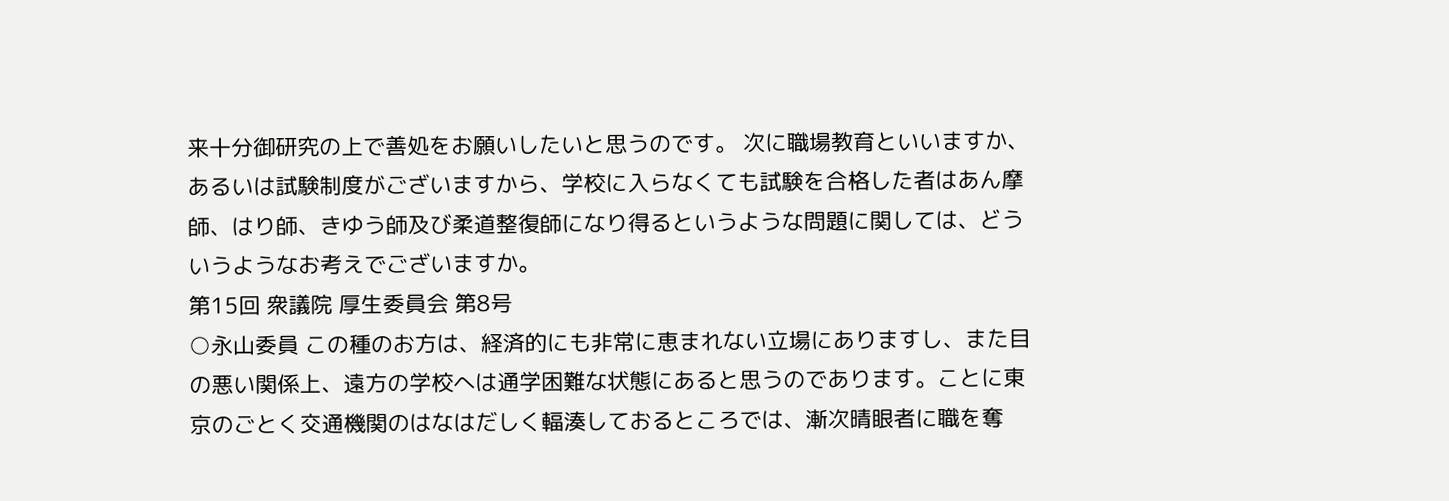来十分御研究の上で善処をお願いしたいと思うのです。 次に職場教育といいますか、あるいは試験制度がございますから、学校に入らなくても試験を合格した者はあん摩師、はり師、きゆう師及び柔道整復師になり得るというような問題に関しては、どういうようなお考えでございますか。
第15回 衆議院 厚生委員会 第8号
○永山委員 この種のお方は、経済的にも非常に恵まれない立場にありますし、また目の悪い関係上、遠方の学校へは通学困難な状態にあると思うのであります。ことに東京のごとく交通機関のはなはだしく輻湊しておるところでは、漸次晴眼者に職を奪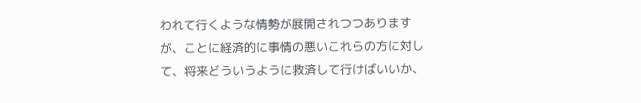われて行くような情勢が展開されつつありますが、ことに経済的に事情の悪いこれらの方に対して、将来どういうように救済して行けばいいか、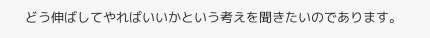どう伸ばしてやればいいかという考えを聞きたいのであります。